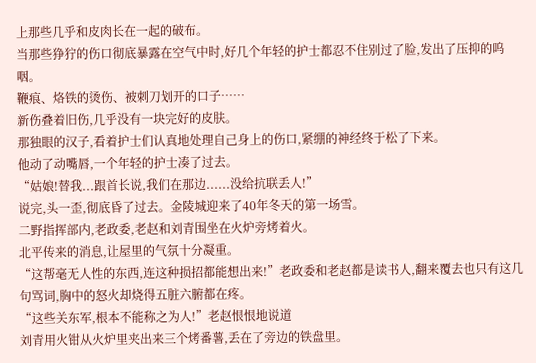上那些几乎和皮肉长在一起的破布。
当那些狰狞的伤口彻底暴露在空气中时,好几个年轻的护士都忍不住别过了脸,发出了压抑的呜咽。
鞭痕、烙铁的烫伤、被刺刀划开的口子……
新伤叠着旧伤,几乎没有一块完好的皮肤。
那独眼的汉子,看着护士们认真地处理自己身上的伤口,紧绷的神经终于松了下来。
他动了动嘴唇,一个年轻的护士凑了过去。
“姑娘!替我...跟首长说,我们在那边......没给抗联丢人!”
说完,头一歪,彻底昏了过去。金陵城迎来了40年冬天的第一场雪。
二野指挥部内,老政委,老赵和刘青围坐在火炉旁烤着火。
北平传来的消息,让屋里的气氛十分凝重。
“这帮毫无人性的东西,连这种损招都能想出来!”老政委和老赵都是读书人,翻来覆去也只有这几句骂词,胸中的怒火却烧得五脏六腑都在疼。
“这些关东军,根本不能称之为人!”老赵恨恨地说道
刘青用火钳从火炉里夹出来三个烤番薯,丢在了旁边的铁盘里。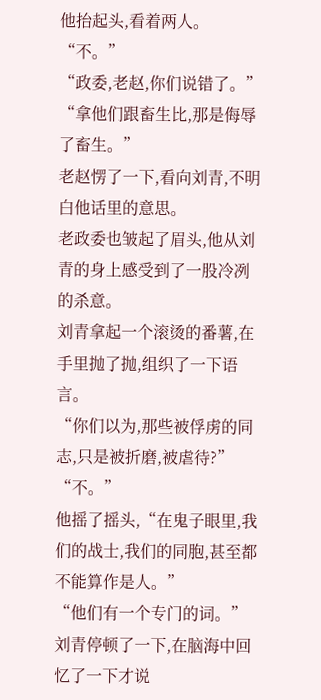他抬起头,看着两人。
“不。”
“政委,老赵,你们说错了。”
“拿他们跟畜生比,那是侮辱了畜生。”
老赵愣了一下,看向刘青,不明白他话里的意思。
老政委也皱起了眉头,他从刘青的身上感受到了一股冷冽的杀意。
刘青拿起一个滚烫的番薯,在手里抛了抛,组织了一下语言。
“你们以为,那些被俘虏的同志,只是被折磨,被虐待?”
“不。”
他摇了摇头,“在鬼子眼里,我们的战士,我们的同胞,甚至都不能算作是人。”
“他们有一个专门的词。”
刘青停顿了一下,在脑海中回忆了一下才说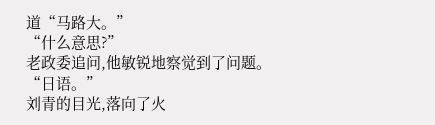道“马路大。”
“什么意思?”
老政委追问,他敏锐地察觉到了问题。
“日语。”
刘青的目光,落向了火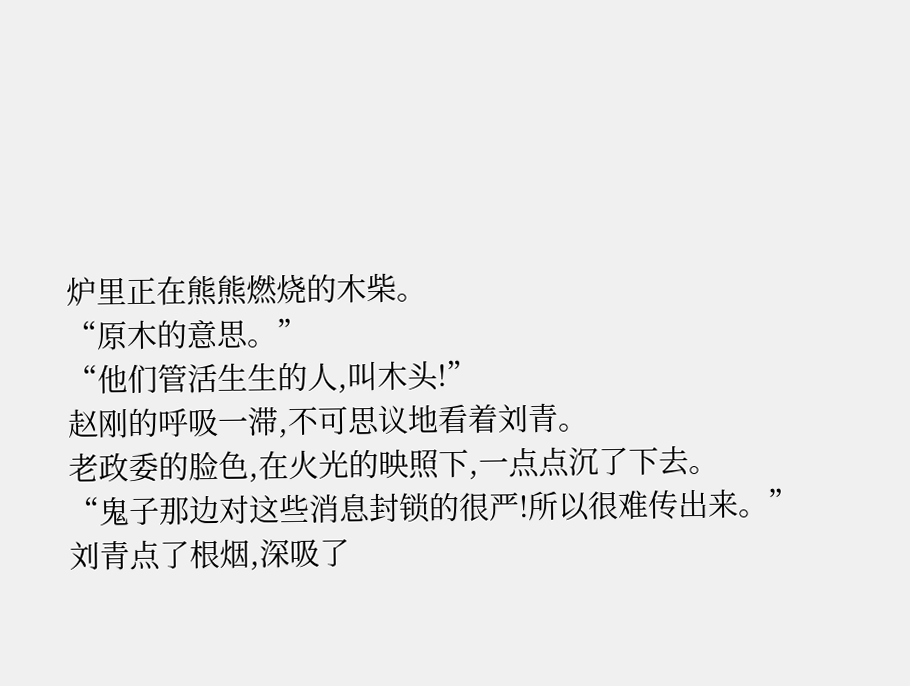炉里正在熊熊燃烧的木柴。
“原木的意思。”
“他们管活生生的人,叫木头!”
赵刚的呼吸一滞,不可思议地看着刘青。
老政委的脸色,在火光的映照下,一点点沉了下去。
“鬼子那边对这些消息封锁的很严!所以很难传出来。”
刘青点了根烟,深吸了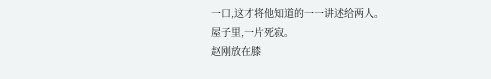一口,这才将他知道的一一讲述给两人。
屋子里,一片死寂。
赵刚放在膝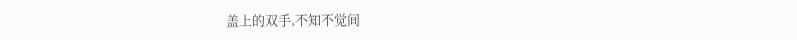盖上的双手,不知不觉间